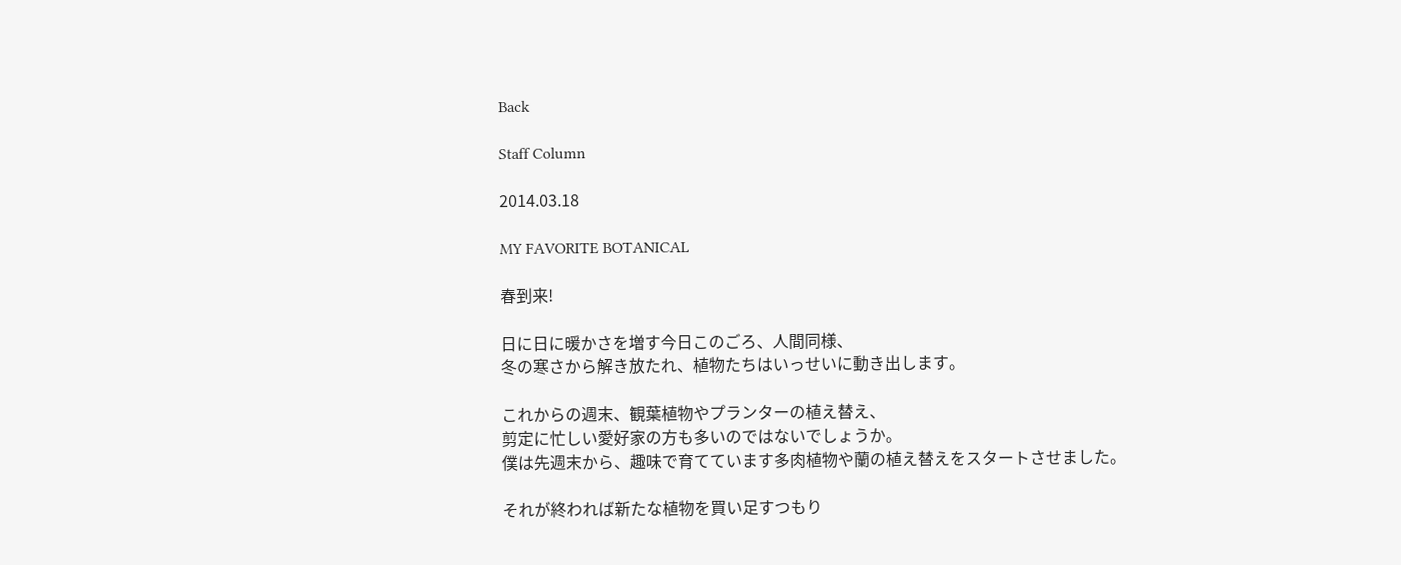Back

Staff Column

2014.03.18

MY FAVORITE BOTANICAL

春到来!

日に日に暖かさを増す今日このごろ、人間同様、
冬の寒さから解き放たれ、植物たちはいっせいに動き出します。

これからの週末、観葉植物やプランターの植え替え、
剪定に忙しい愛好家の方も多いのではないでしょうか。
僕は先週末から、趣味で育てています多肉植物や蘭の植え替えをスタートさせました。

それが終われば新たな植物を買い足すつもり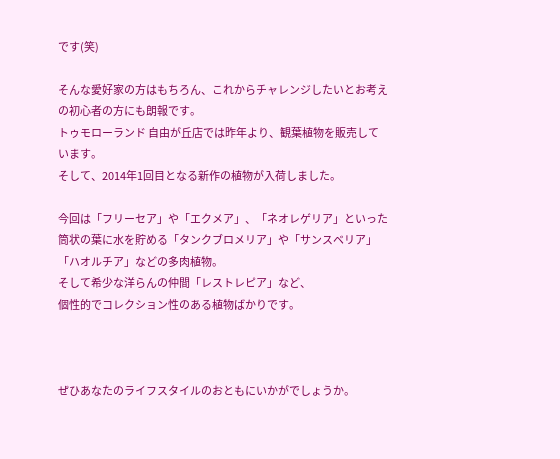です(笑)

そんな愛好家の方はもちろん、これからチャレンジしたいとお考えの初心者の方にも朗報です。
トゥモローランド 自由が丘店では昨年より、観葉植物を販売しています。
そして、2014年1回目となる新作の植物が入荷しました。

今回は「フリーセア」や「エクメア」、「ネオレゲリア」といった
筒状の葉に水を貯める「タンクブロメリア」や「サンスベリア」「ハオルチア」などの多肉植物。
そして希少な洋らんの仲間「レストレピア」など、
個性的でコレクション性のある植物ばかりです。



ぜひあなたのライフスタイルのおともにいかがでしょうか。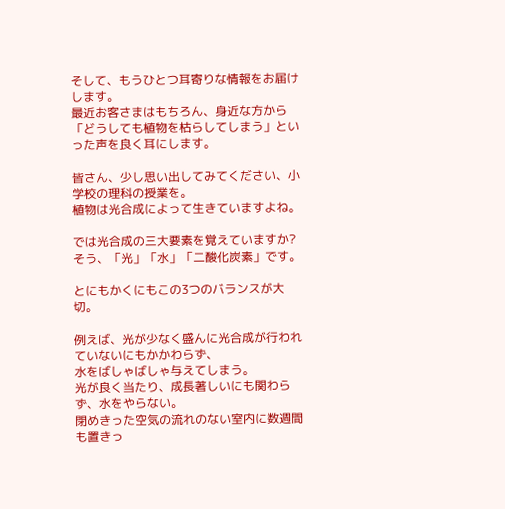そして、もうひとつ耳寄りな情報をお届けします。
最近お客さまはもちろん、身近な方から
「どうしても植物を枯らしてしまう」といった声を良く耳にします。

皆さん、少し思い出してみてください、小学校の理科の授業を。
植物は光合成によって生きていますよね。

では光合成の三大要素を覚えていますか?
そう、「光」「水」「二酸化炭素」です。

とにもかくにもこの3つのバランスが大切。

例えば、光が少なく盛んに光合成が行われていないにもかかわらず、
水をばしゃばしゃ与えてしまう。
光が良く当たり、成長著しいにも関わらず、水をやらない。
閉めきった空気の流れのない室内に数週間も置きっ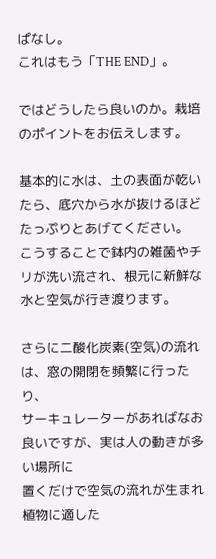ぱなし。
これはもう「THE END」。

ではどうしたら良いのか。栽培のポイントをお伝えします。

基本的に水は、土の表面が乾いたら、底穴から水が抜けるほどたっぷりとあげてください。
こうすることで鉢内の雑菌やチリが洗い流され、根元に新鮮な水と空気が行き渡ります。

さらに二酸化炭素(空気)の流れは、窓の開閉を頻繁に行ったり、
サーキュレーターがあればなお良いですが、実は人の動きが多い場所に
置くだけで空気の流れが生まれ植物に適した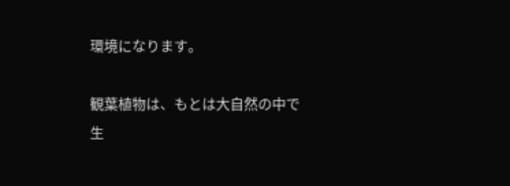環境になります。

観葉植物は、もとは大自然の中で生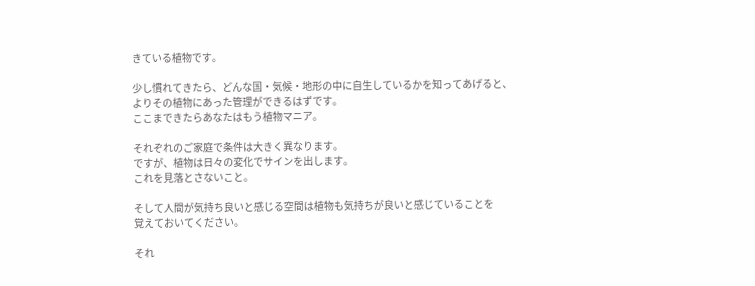きている植物です。

少し慣れてきたら、どんな国・気候・地形の中に自生しているかを知ってあげると、
よりその植物にあった管理ができるはずです。
ここまできたらあなたはもう植物マニア。

それぞれのご家庭で条件は大きく異なります。
ですが、植物は日々の変化でサインを出します。
これを見落とさないこと。

そして人間が気持ち良いと感じる空間は植物も気持ちが良いと感じていることを
覚えておいてください。

それ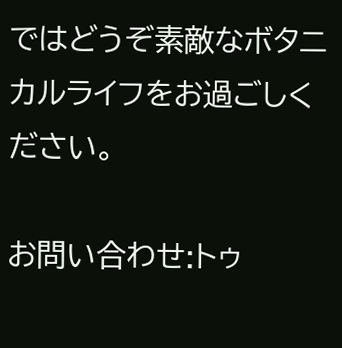ではどうぞ素敵なボタニカルライフをお過ごしください。

お問い合わせ:トゥ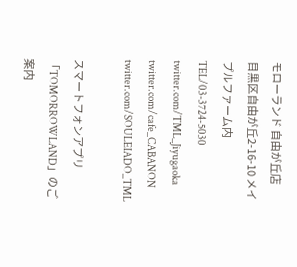モローランド 自由が丘店
目黒区自由が丘2-16-10 メイプルファーム内 TEL/03-3724-5030
twitter.com/TML_Jiyugaoka
twitter.com/cafe_CABANON
twitter.com/SOULEIADO_TML

スマートフォンアプリ「TOMORROWLAND」のご案内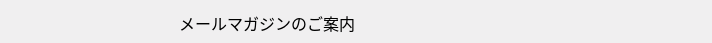メールマガジンのご案内